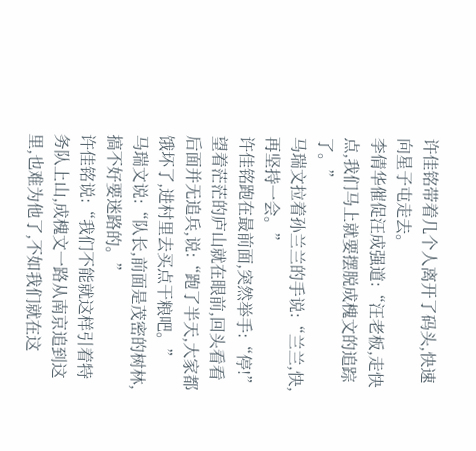许佳铭带着几个人离开了码头,快速向星子屯走去。
李倩华催促汪成强道:“汪老板,走快点,我们马上就要摆脱成槐文的追踪了。”
马瑞文拉着孙兰兰的手说:“兰兰,快,再坚持一会。”
许佳铭跑在最前面,突然举手:“停!”
望着茫茫的庐山就在眼前,回头看看后面并无追兵,说:“跑了半天,大家都饿坏了,进村里去买点干粮吧。”
马瑞文说:“队长,前面是茂密的树林,搞不好要迷路的。”
许佳铭说:“我们不能就这样引着特务队上山,成槐文一路从南京追到这里,也难为他了,不如我们就在这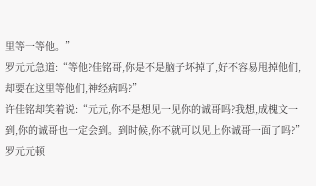里等一等他。”
罗元元急道:“等他?佳铭哥,你是不是脑子坏掉了,好不容易甩掉他们,却要在这里等他们,神经病吗?”
许佳铭却笑着说:“元元,你不是想见一见你的诚哥吗?我想,成槐文一到,你的诚哥也一定会到。到时候,你不就可以见上你诚哥一面了吗?”
罗元元顿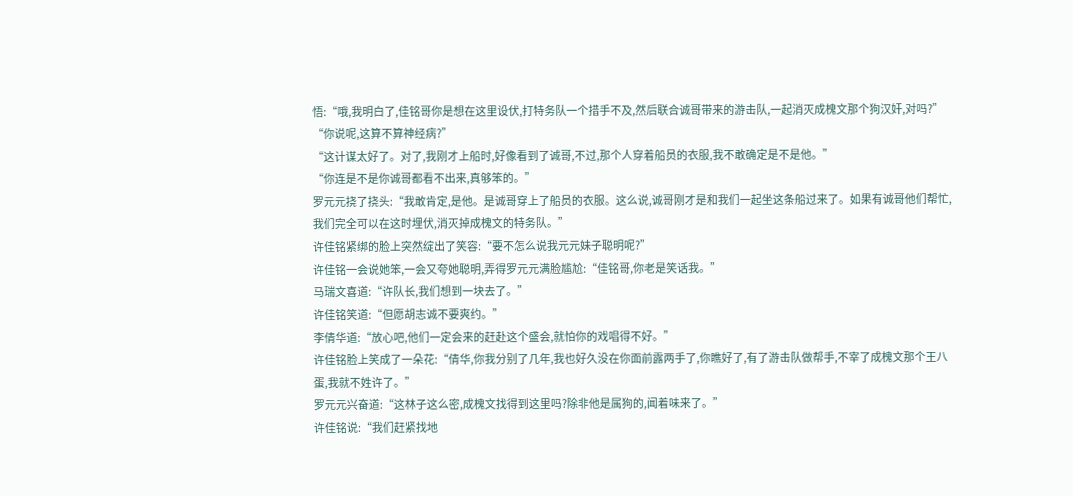悟:“哦,我明白了,佳铭哥你是想在这里设伏,打特务队一个措手不及,然后联合诚哥带来的游击队,一起消灭成槐文那个狗汉奸,对吗?”
“你说呢,这算不算神经病?”
“这计谋太好了。对了,我刚才上船时,好像看到了诚哥,不过,那个人穿着船员的衣服,我不敢确定是不是他。”
“你连是不是你诚哥都看不出来,真够笨的。”
罗元元挠了挠头:“我敢肯定,是他。是诚哥穿上了船员的衣服。这么说,诚哥刚才是和我们一起坐这条船过来了。如果有诚哥他们帮忙,我们完全可以在这时埋伏,消灭掉成槐文的特务队。”
许佳铭紧绑的脸上突然绽出了笑容:“要不怎么说我元元妹子聪明呢?”
许佳铭一会说她笨,一会又夸她聪明,弄得罗元元满脸尴尬:“佳铭哥,你老是笑话我。”
马瑞文喜道:“许队长,我们想到一块去了。”
许佳铭笑道:“但愿胡志诚不要爽约。”
李倩华道:“放心吧,他们一定会来的赶赴这个盛会,就怕你的戏唱得不好。”
许佳铭脸上笑成了一朵花:“倩华,你我分别了几年,我也好久没在你面前露两手了,你瞧好了,有了游击队做帮手,不宰了成槐文那个王八蛋,我就不姓许了。”
罗元元兴奋道:“这林子这么密,成槐文找得到这里吗?除非他是属狗的,闻着味来了。”
许佳铭说:“我们赶紧找地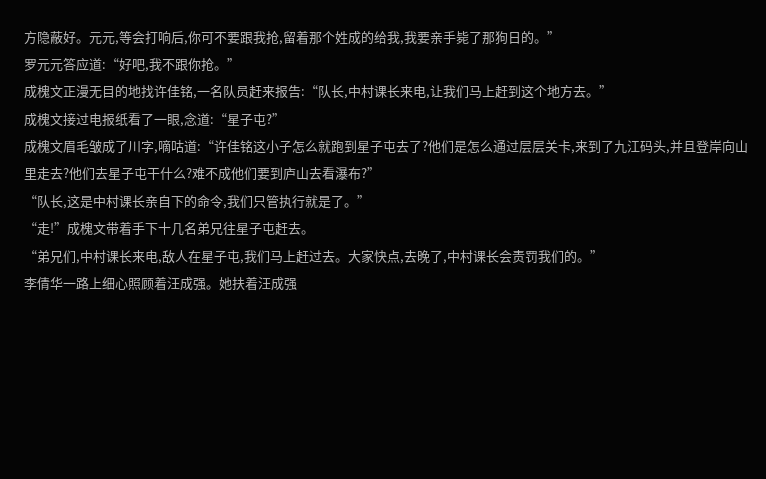方隐蔽好。元元,等会打响后,你可不要跟我抢,留着那个姓成的给我,我要亲手毙了那狗日的。”
罗元元答应道:“好吧,我不跟你抢。”
成槐文正漫无目的地找许佳铭,一名队员赶来报告:“队长,中村课长来电,让我们马上赶到这个地方去。”
成槐文接过电报纸看了一眼,念道:“星子屯?”
成槐文眉毛皱成了川字,嘀咕道:“许佳铭这小子怎么就跑到星子屯去了?他们是怎么通过层层关卡,来到了九江码头,并且登岸向山里走去?他们去星子屯干什么?难不成他们要到庐山去看瀑布?”
“队长,这是中村课长亲自下的命令,我们只管执行就是了。”
“走!”成槐文带着手下十几名弟兄往星子屯赶去。
“弟兄们,中村课长来电,敌人在星子屯,我们马上赶过去。大家快点,去晚了,中村课长会责罚我们的。”
李倩华一路上细心照顾着汪成强。她扶着汪成强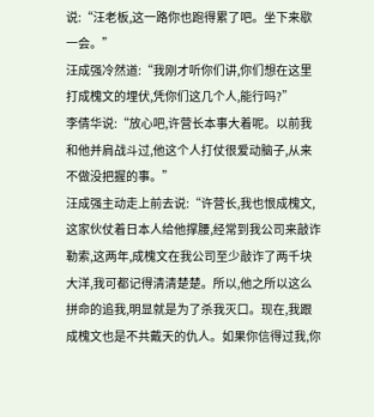说:“汪老板,这一路你也跑得累了吧。坐下来歇一会。”
汪成强冷然道:“我刚才听你们讲,你们想在这里打成槐文的埋伏,凭你们这几个人,能行吗?”
李倩华说:“放心吧,许营长本事大着呢。以前我和他并肩战斗过,他这个人打仗很爱动脑子,从来不做没把握的事。”
汪成强主动走上前去说:“许营长,我也恨成槐文,这家伙仗着日本人给他撑腰,经常到我公司来敲诈勒索,这两年,成槐文在我公司至少敲诈了两千块大洋,我可都记得清清楚楚。所以,他之所以这么拼命的追我,明显就是为了杀我灭口。现在,我跟成槐文也是不共戴天的仇人。如果你信得过我,你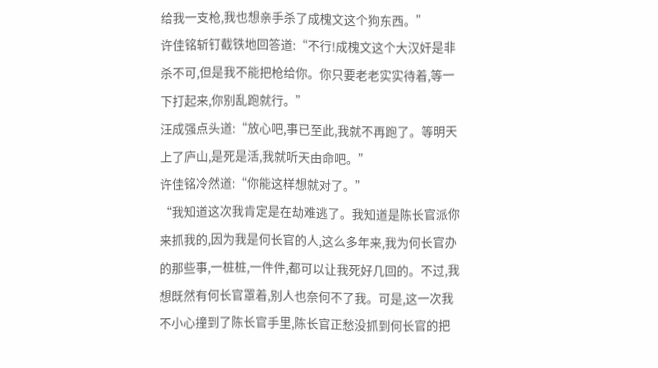给我一支枪,我也想亲手杀了成槐文这个狗东西。”
许佳铭斩钉截铁地回答道:“不行!成槐文这个大汉奸是非杀不可,但是我不能把枪给你。你只要老老实实待着,等一下打起来,你别乱跑就行。”
汪成强点头道:“放心吧,事已至此,我就不再跑了。等明天上了庐山,是死是活,我就听天由命吧。”
许佳铭冷然道:“你能这样想就对了。”
“我知道这次我肯定是在劫难逃了。我知道是陈长官派你来抓我的,因为我是何长官的人,这么多年来,我为何长官办的那些事,一桩桩,一件件,都可以让我死好几回的。不过,我想既然有何长官罩着,别人也奈何不了我。可是,这一次我不小心撞到了陈长官手里,陈长官正愁没抓到何长官的把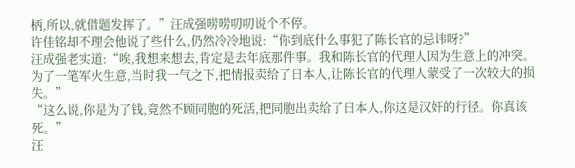柄,所以,就借题发挥了。”汪成强唠唠叨叨说个不停。
许佳铭却不理会他说了些什么,仍然冷冷地说:“你到底什么事犯了陈长官的忌讳呀?”
汪成强老实道:“唉,我想来想去,肯定是去年底那件事。我和陈长官的代理人因为生意上的冲突。为了一笔军火生意,当时我一气之下,把情报卖给了日本人,让陈长官的代理人蒙受了一次较大的损失。”
“这么说,你是为了钱,竟然不顾同胞的死活,把同胞出卖给了日本人,你这是汉奸的行径。你真该死。”
汪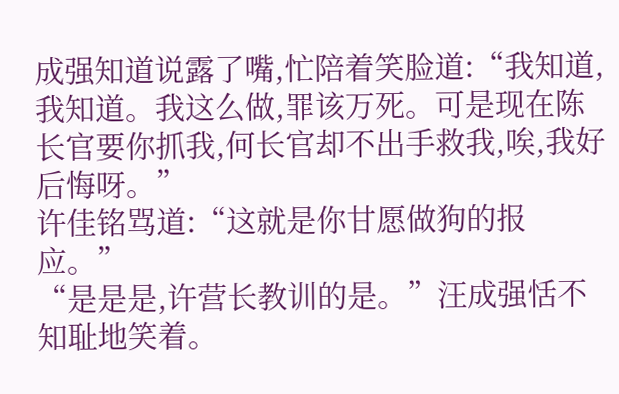成强知道说露了嘴,忙陪着笑脸道:“我知道,我知道。我这么做,罪该万死。可是现在陈长官要你抓我,何长官却不出手救我,唉,我好后悔呀。”
许佳铭骂道:“这就是你甘愿做狗的报应。”
“是是是,许营长教训的是。”汪成强恬不知耻地笑着。